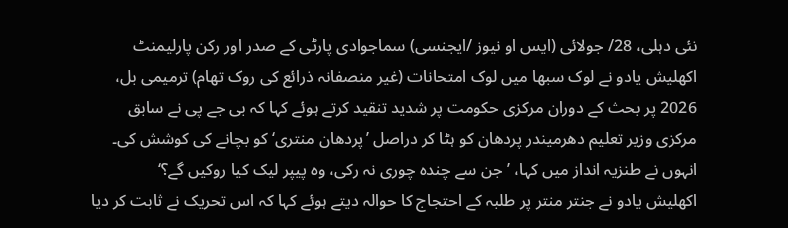نئی دہلی، 28/ جولائی (ایس او نیوز /ایجنسی) سماجوادی پارٹی کے صدر اور رکن پارلیمنٹ اکھلیش یادو نے لوک سبھا میں لوک امتحانات (غیر منصفانہ ذرائع کی روک تھام) ترمیمی بل، 2026 پر بحث کے دوران مرکزی حکومت پر شدید تنقید کرتے ہوئے کہا کہ بی جے پی نے سابق مرکزی وزیر تعلیم دھرمیندر پردھان کو ہٹا کر دراصل ’پردھان منتری‘ کو بچانے کی کوشش کی۔ انہوں نے طنزیہ انداز میں کہا، ’جن سے چندہ چوری نہ رکی، وہ پیپر لیک کیا روکیں گے؟‘
اکھلیش یادو نے جنتر منتر پر طلبہ کے احتجاج کا حوالہ دیتے ہوئے کہا کہ اس تحریک نے ثابت کر دیا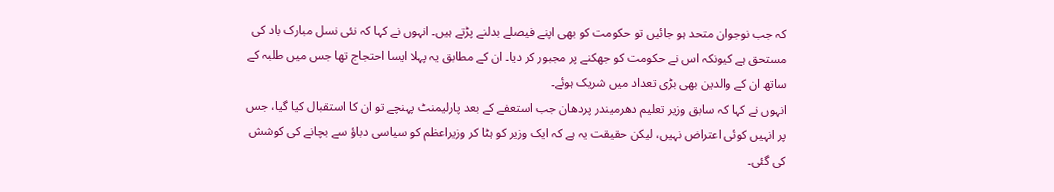کہ جب نوجوان متحد ہو جائیں تو حکومت کو بھی اپنے فیصلے بدلنے پڑتے ہیں۔ انہوں نے کہا کہ نئی نسل مبارک باد کی مستحق ہے کیونکہ اس نے حکومت کو جھکنے پر مجبور کر دیا۔ ان کے مطابق یہ پہلا ایسا احتجاج تھا جس میں طلبہ کے ساتھ ان کے والدین بھی بڑی تعداد میں شریک ہوئے۔
انہوں نے کہا کہ سابق وزیر تعلیم دھرمیندر پردھان جب استعفے کے بعد پارلیمنٹ پہنچے تو ان کا استقبال کیا گیا، جس پر انہیں کوئی اعتراض نہیں، لیکن حقیقت یہ ہے کہ ایک وزیر کو ہٹا کر وزیراعظم کو سیاسی دباؤ سے بچانے کی کوشش کی گئی۔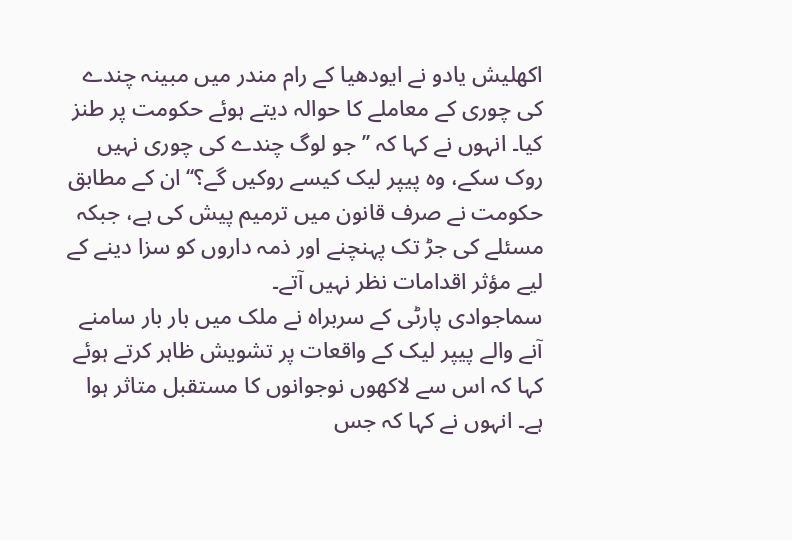اکھلیش یادو نے ایودھیا کے رام مندر میں مبینہ چندے کی چوری کے معاملے کا حوالہ دیتے ہوئے حکومت پر طنز کیا۔ انہوں نے کہا کہ ’’جو لوگ چندے کی چوری نہیں روک سکے، وہ پیپر لیک کیسے روکیں گے؟‘‘ ان کے مطابق حکومت نے صرف قانون میں ترمیم پیش کی ہے، جبکہ مسئلے کی جڑ تک پہنچنے اور ذمہ داروں کو سزا دینے کے لیے مؤثر اقدامات نظر نہیں آتے۔
سماجوادی پارٹی کے سربراہ نے ملک میں بار بار سامنے آنے والے پیپر لیک کے واقعات پر تشویش ظاہر کرتے ہوئے کہا کہ اس سے لاکھوں نوجوانوں کا مستقبل متاثر ہوا ہے۔ انہوں نے کہا کہ جس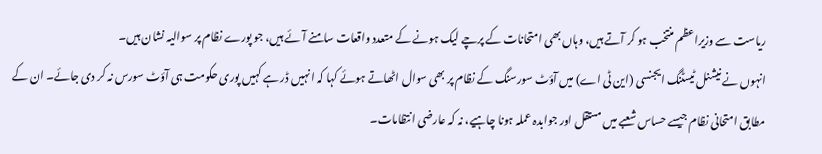ریاست سے وزیراعظم منتخب ہو کر آتے ہیں، وہاں بھی امتحانات کے پرچے لیک ہونے کے متعدد واقعات سامنے آئے ہیں، جو پورے نظام پر سوالیہ نشان ہیں۔
انہوں نے نیشنل ٹیسٹنگ ایجنسی (این ٹی اے) میں آؤٹ سورسنگ کے نظام پر بھی سوال اٹھاتے ہوئے کہا کہ انہیں ڈر ہے کہیں پوری حکومت ہی آؤٹ سورس نہ کر دی جائے۔ ان کے مطابق امتحانی نظام جیسے حساس شعبے میں مستقل اور جوابدہ عملہ ہونا چاہیے، نہ کہ عارضی انتظامات۔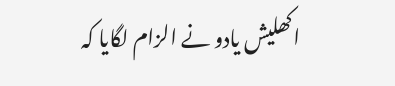اکھلیش یادو نے الزام لگایا کہ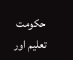حکومت تعلیم اور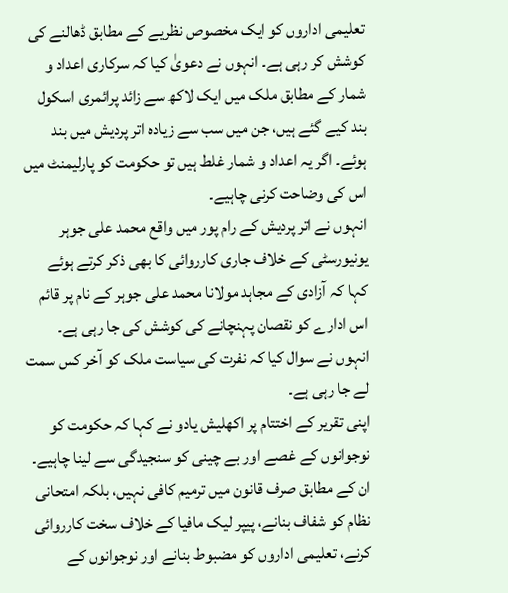تعلیمی اداروں کو ایک مخصوص نظریے کے مطابق ڈھالنے کی کوشش کر رہی ہے۔ انہوں نے دعویٰ کیا کہ سرکاری اعداد و شمار کے مطابق ملک میں ایک لاکھ سے زائد پرائمری اسکول بند کیے گئے ہیں، جن میں سب سے زیادہ اتر پردیش میں بند ہوئے۔ اگر یہ اعداد و شمار غلط ہیں تو حکومت کو پارلیمنٹ میں اس کی وضاحت کرنی چاہیے۔
انہوں نے اتر پردیش کے رام پور میں واقع محمد علی جوہر یونیورسٹی کے خلاف جاری کارروائی کا بھی ذکر کرتے ہوئے کہا کہ آزادی کے مجاہد مولانا محمد علی جوہر کے نام پر قائم اس ادارے کو نقصان پہنچانے کی کوشش کی جا رہی ہے۔ انہوں نے سوال کیا کہ نفرت کی سیاست ملک کو آخر کس سمت لے جا رہی ہے۔
اپنی تقریر کے اختتام پر اکھلیش یادو نے کہا کہ حکومت کو نوجوانوں کے غصے اور بے چینی کو سنجیدگی سے لینا چاہیے۔ ان کے مطابق صرف قانون میں ترمیم کافی نہیں، بلکہ امتحانی نظام کو شفاف بنانے، پیپر لیک مافیا کے خلاف سخت کارروائی کرنے، تعلیمی اداروں کو مضبوط بنانے اور نوجوانوں کے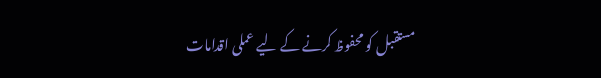مستقبل کو محفوظ کرنے کے لیے عملی اقدامات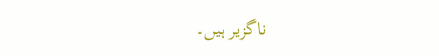ناگزیر ہیں۔